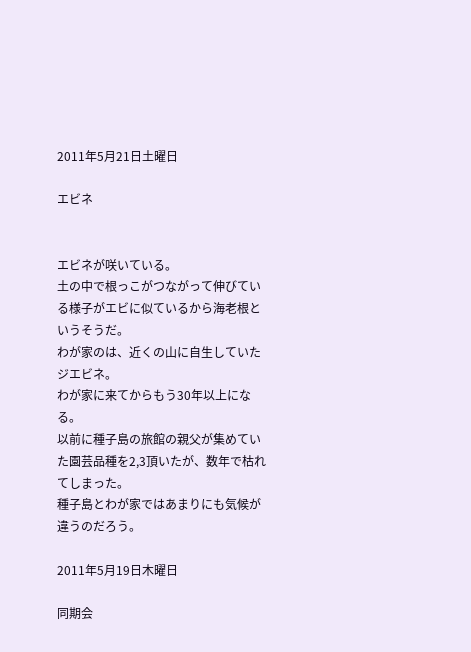2011年5月21日土曜日

エビネ


エビネが咲いている。
土の中で根っこがつながって伸びている様子がエビに似ているから海老根というそうだ。
わが家のは、近くの山に自生していたジエビネ。
わが家に来てからもう30年以上になる。
以前に種子島の旅館の親父が集めていた園芸品種を2,3頂いたが、数年で枯れてしまった。
種子島とわが家ではあまりにも気候が違うのだろう。

2011年5月19日木曜日

同期会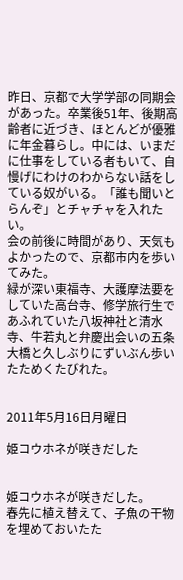昨日、京都で大学学部の同期会があった。卒業後51年、後期高齢者に近づき、ほとんどが優雅に年金暮らし。中には、いまだに仕事をしている者もいて、自慢げにわけのわからない話をしている奴がいる。「誰も聞いとらんぞ」とチャチャを入れたい。
会の前後に時間があり、天気もよかったので、京都市内を歩いてみた。
緑が深い東福寺、大護摩法要をしていた高台寺、修学旅行生であふれていた八坂神社と清水寺、牛若丸と弁慶出会いの五条大橋と久しぶりにずいぶん歩いたためくたびれた。


2011年5月16日月曜日

姫コウホネが咲きだした


姫コウホネが咲きだした。
春先に植え替えて、子魚の干物を埋めておいたた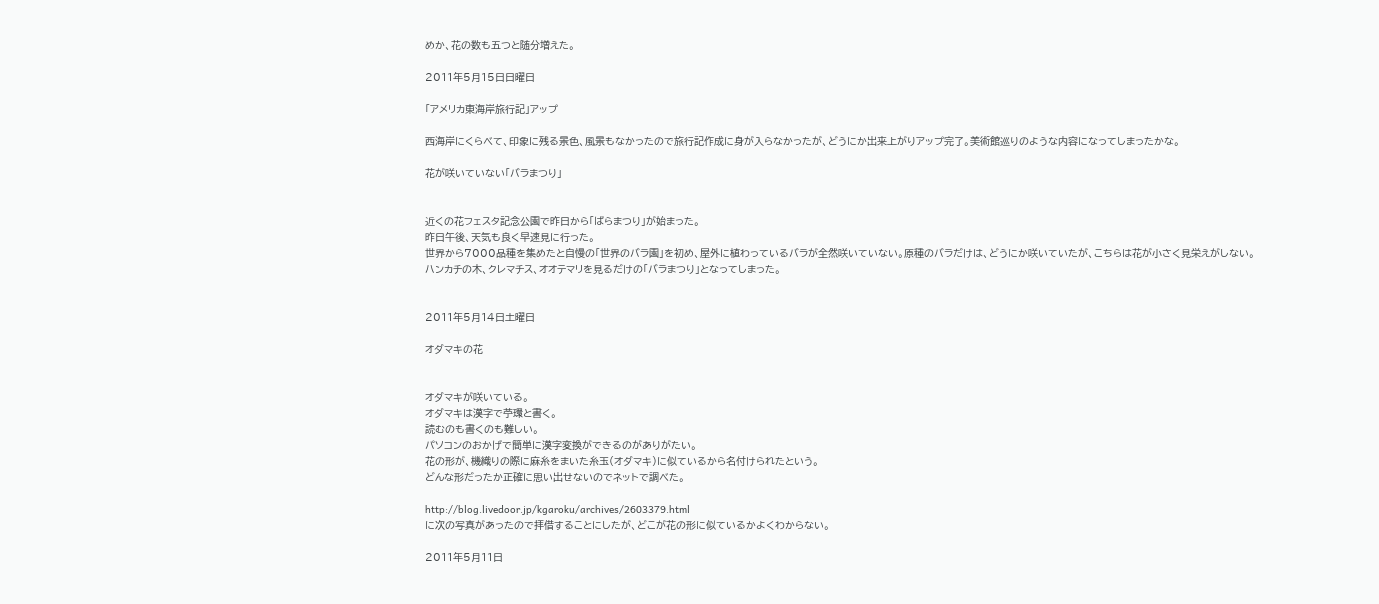めか、花の数も五つと随分増えた。

2011年5月15日日曜日

「アメリカ東海岸旅行記」アップ

西海岸にくらべて、印象に残る景色、風景もなかったので旅行記作成に身が入らなかったが、どうにか出来上がりアップ完了。美術館巡りのような内容になってしまったかな。

花が咲いていない「バラまつり」


近くの花フェスタ記念公園で昨日から「ばらまつり」が始まった。
昨日午後、天気も良く早速見に行った。
世界から7000品種を集めたと自慢の「世界のバラ園」を初め、屋外に植わっているバラが全然咲いていない。原種のバラだけは、どうにか咲いていたが、こちらは花が小さく見栄えがしない。
ハンカチの木、クレマチス、オオテマリを見るだけの「バラまつり」となってしまった。


2011年5月14日土曜日

オダマキの花


オダマキが咲いている。
オダマキは漢字で苧環と書く。
読むのも書くのも難しい。
パソコンのおかげで簡単に漢字変換ができるのがありがたい。
花の形が、機織りの際に麻糸をまいた糸玉(オダマキ)に似ているから名付けられたという。
どんな形だったか正確に思い出せないのでネットで調べた。

http://blog.livedoor.jp/kgaroku/archives/2603379.html
に次の写真があったので拝借することにしたが、どこが花の形に似ているかよくわからない。

2011年5月11日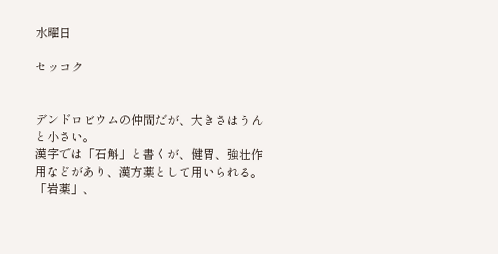水曜日

セッコク


デンドロビウムの仲間だが、大きさはうんと小さい。
漢字では「石斛」と書くが、健胃、強壮作用などがあり、漢方薬として用いられる。
「岩薬」、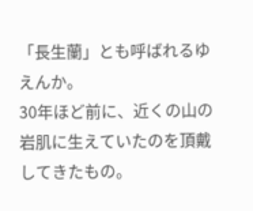「長生蘭」とも呼ばれるゆえんか。
30年ほど前に、近くの山の岩肌に生えていたのを頂戴してきたもの。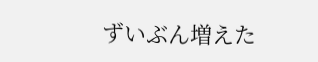ずいぶん増えた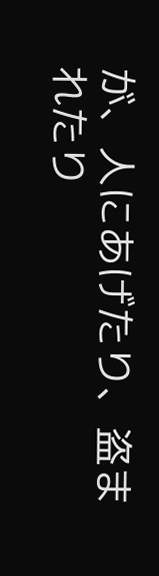が、人にあげたり、盗まれたり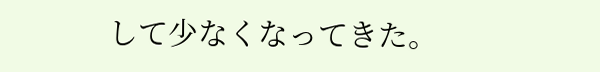して少なくなってきた。